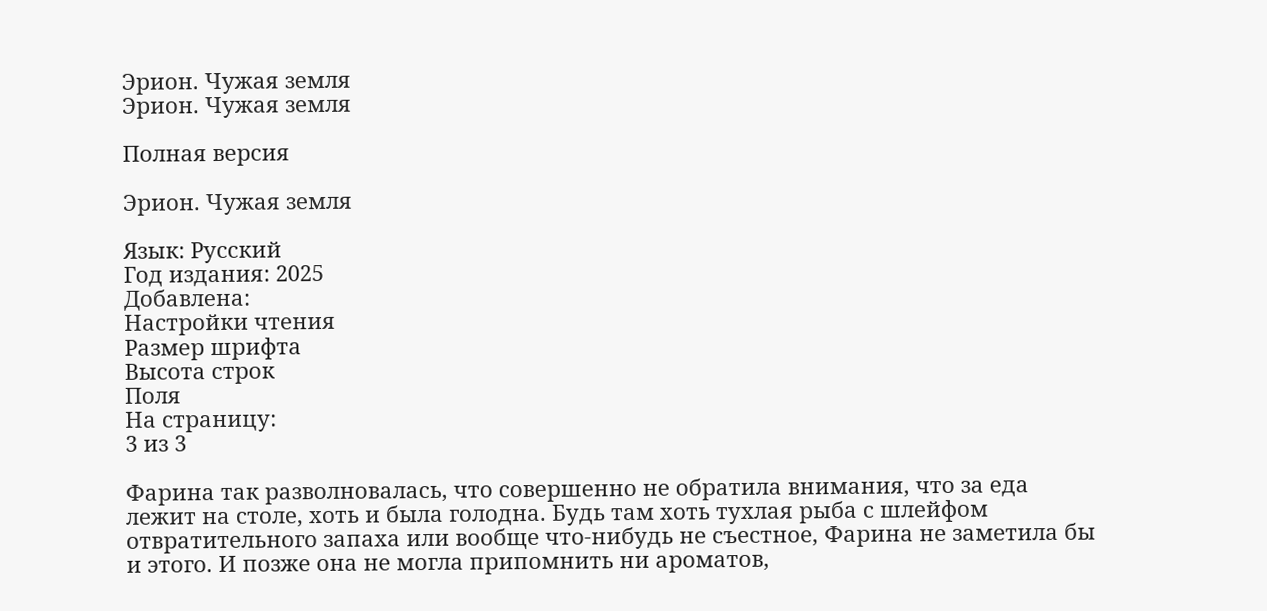Эрион. Чужая земля
Эрион. Чужая земля

Полная версия

Эрион. Чужая земля

Язык: Русский
Год издания: 2025
Добавлена:
Настройки чтения
Размер шрифта
Высота строк
Поля
На страницу:
3 из 3

Фарина так разволновалась, что совершенно не обратила внимания, что за еда лежит на столе, хоть и была голодна. Будь там хоть тухлая рыба с шлейфом отвратительного запаха или вообще что-нибудь не съестное, Фарина не заметила бы и этого. И позже она не могла припомнить ни ароматов,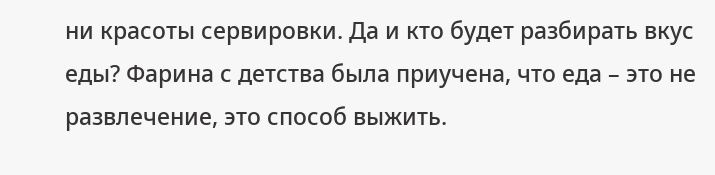ни красоты сервировки. Да и кто будет разбирать вкус еды? Фарина с детства была приучена, что еда – это не развлечение, это способ выжить.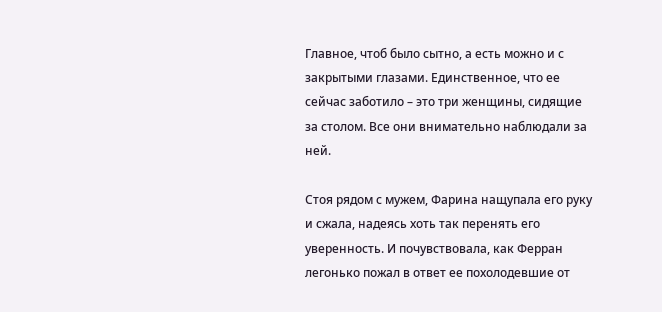Главное, чтоб было сытно, а есть можно и с закрытыми глазами. Единственное, что ее сейчас заботило – это три женщины, сидящие за столом. Все они внимательно наблюдали за ней.

Стоя рядом с мужем, Фарина нащупала его руку и сжала, надеясь хоть так перенять его уверенность. И почувствовала, как Ферран легонько пожал в ответ ее похолодевшие от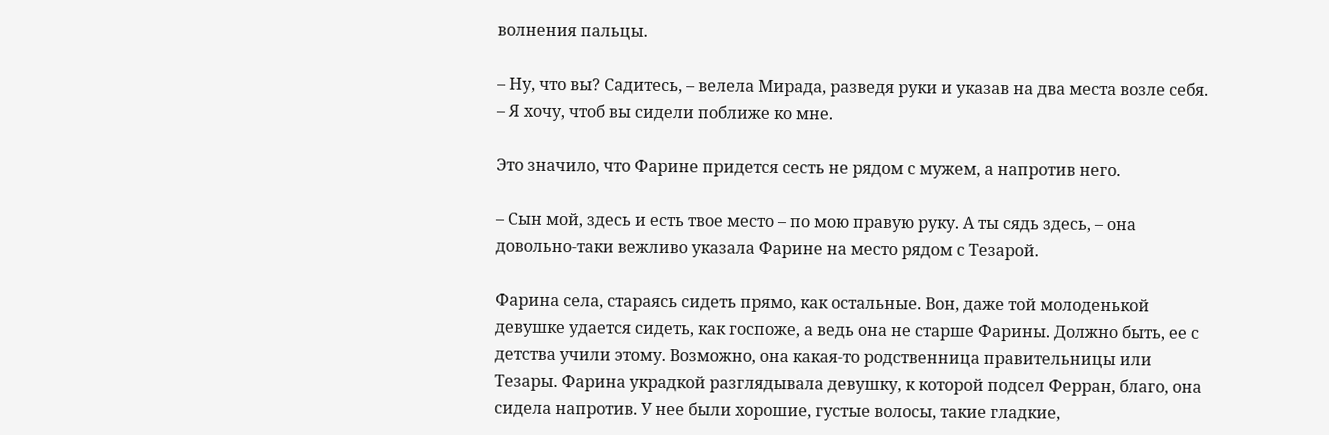волнения пальцы.

– Ну, что вы? Садитесь, – велела Мирада, разведя руки и указав на два места возле себя. – Я хочу, чтоб вы сидели поближе ко мне.

Это значило, что Фарине придется сесть не рядом с мужем, а напротив него.

– Сын мой, здесь и есть твое место – по мою правую руку. А ты сядь здесь, – она довольно-таки вежливо указала Фарине на место рядом с Тезарой.

Фарина села, стараясь сидеть прямо, как остальные. Вон, даже той молоденькой девушке удается сидеть, как госпоже, а ведь она не старше Фарины. Должно быть, ее с детства учили этому. Возможно, она какая-то родственница правительницы или Тезары. Фарина украдкой разглядывала девушку, к которой подсел Ферран, благо, она сидела напротив. У нее были хорошие, густые волосы, такие гладкие,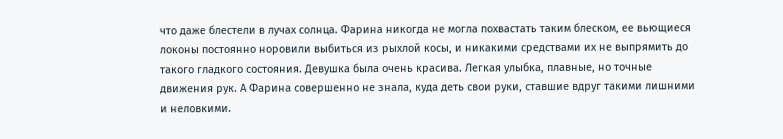что даже блестели в лучах солнца. Фарина никогда не могла похвастать таким блеском, ее вьющиеся локоны постоянно норовили выбиться из рыхлой косы, и никакими средствами их не выпрямить до такого гладкого состояния. Девушка была очень красива. Легкая улыбка, плавные, но точные движения рук. А Фарина совершенно не знала, куда деть свои руки, ставшие вдруг такими лишними и неловкими.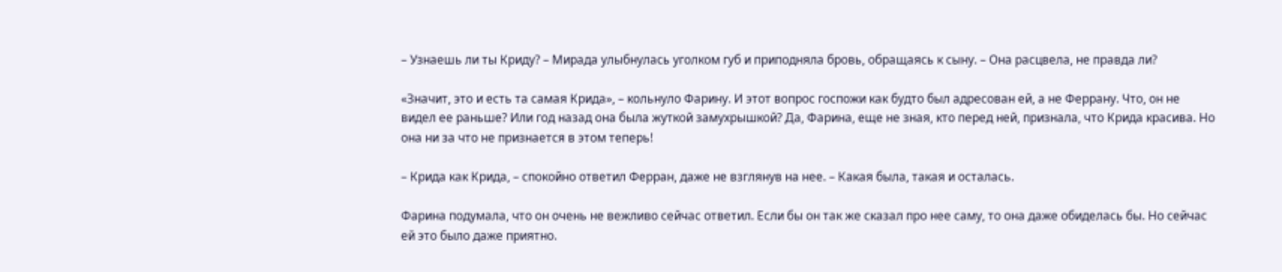– Узнаешь ли ты Криду? – Мирада улыбнулась уголком губ и приподняла бровь, обращаясь к сыну. – Она расцвела, не правда ли?

«Значит, это и есть та самая Крида», – кольнуло Фарину. И этот вопрос госпожи как будто был адресован ей, а не Феррану. Что, он не видел ее раньше? Или год назад она была жуткой замухрышкой? Да, Фарина, еще не зная, кто перед ней, признала, что Крида красива. Но она ни за что не признается в этом теперь!

– Крида как Крида, – спокойно ответил Ферран, даже не взглянув на нее. – Какая была, такая и осталась.

Фарина подумала, что он очень не вежливо сейчас ответил. Если бы он так же сказал про нее саму, то она даже обиделась бы. Но сейчас ей это было даже приятно.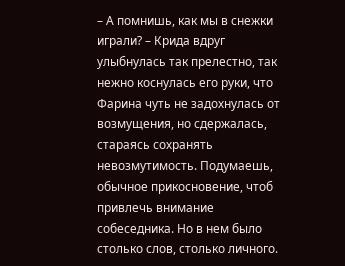– А помнишь, как мы в снежки играли? – Крида вдруг улыбнулась так прелестно, так нежно коснулась его руки, что Фарина чуть не задохнулась от возмущения, но сдержалась, стараясь сохранять невозмутимость. Подумаешь, обычное прикосновение, чтоб привлечь внимание собеседника. Но в нем было столько слов, столько личного.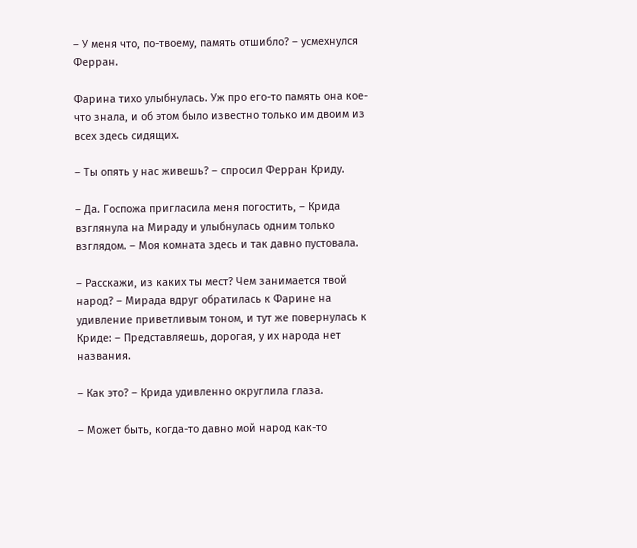– У меня что, по-твоему, память отшибло? – усмехнулся Ферран.

Фарина тихо улыбнулась. Уж про его-то память она кое-что знала, и об этом было известно только им двоим из всех здесь сидящих.

– Ты опять у нас живешь? – спросил Ферран Криду.

– Да. Госпожа пригласила меня погостить, – Крида взглянула на Мираду и улыбнулась одним только взглядом. – Моя комната здесь и так давно пустовала.

– Расскажи, из каких ты мест? Чем занимается твой народ? – Мирада вдруг обратилась к Фарине на удивление приветливым тоном, и тут же повернулась к Криде: – Представляешь, дорогая, у их народа нет названия.

– Как это? – Крида удивленно округлила глаза.

– Может быть, когда-то давно мой народ как-то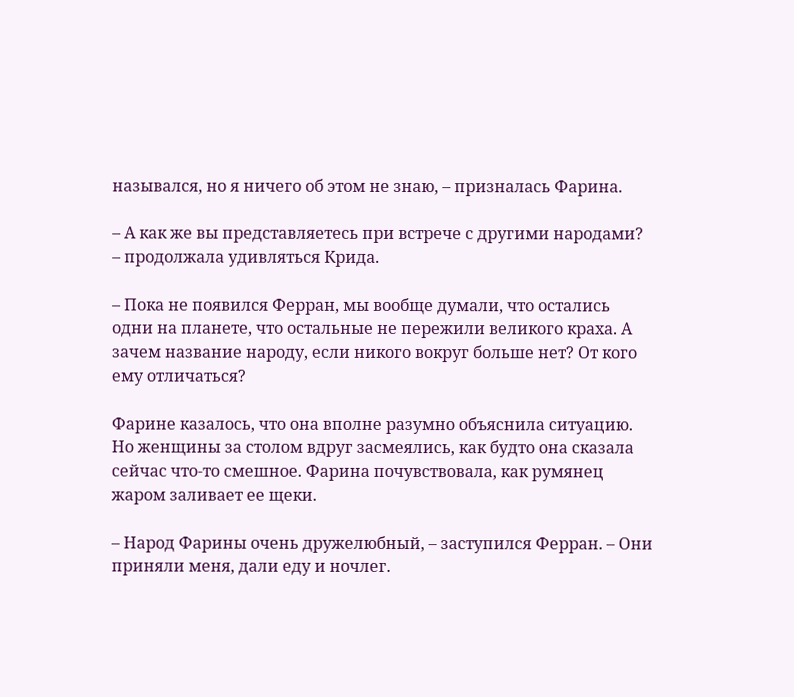назывался, но я ничего об этом не знаю, – призналась Фарина.

– А как же вы представляетесь при встрече с другими народами? – продолжала удивляться Крида.

– Пока не появился Ферран, мы вообще думали, что остались одни на планете, что остальные не пережили великого краха. А зачем название народу, если никого вокруг больше нет? От кого ему отличаться?

Фарине казалось, что она вполне разумно объяснила ситуацию. Но женщины за столом вдруг засмеялись, как будто она сказала сейчас что-то смешное. Фарина почувствовала, как румянец жаром заливает ее щеки.

– Народ Фарины очень дружелюбный, – заступился Ферран. – Они приняли меня, дали еду и ночлег.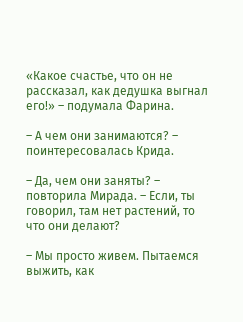«Какое счастье, что он не рассказал, как дедушка выгнал его!» – подумала Фарина.

– А чем они занимаются? – поинтересовалась Крида.

– Да, чем они заняты? – повторила Мирада. – Если, ты говорил, там нет растений, то что они делают?

– Мы просто живем. Пытаемся выжить, как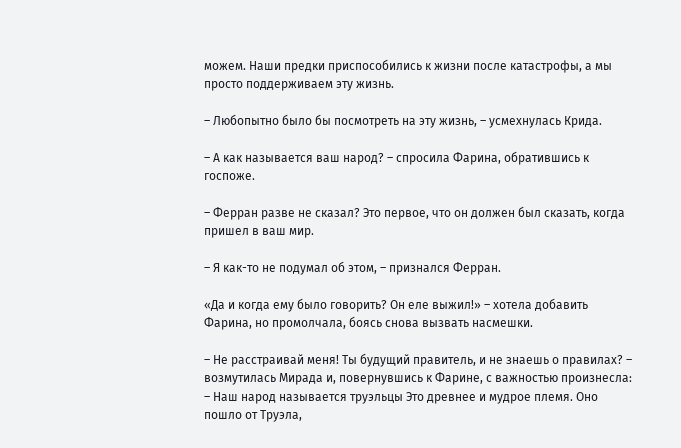можем. Наши предки приспособились к жизни после катастрофы, а мы просто поддерживаем эту жизнь.

– Любопытно было бы посмотреть на эту жизнь, – усмехнулась Крида.

– А как называется ваш народ? – спросила Фарина, обратившись к госпоже.

– Ферран разве не сказал? Это первое, что он должен был сказать, когда пришел в ваш мир.

– Я как-то не подумал об этом, – признался Ферран.

«Да и когда ему было говорить? Он еле выжил!» – хотела добавить Фарина, но промолчала, боясь снова вызвать насмешки.

– Не расстраивай меня! Ты будущий правитель, и не знаешь о правилах? – возмутилась Мирада и, повернувшись к Фарине, с важностью произнесла: – Наш народ называется труэльцы Это древнее и мудрое племя. Оно пошло от Труэла,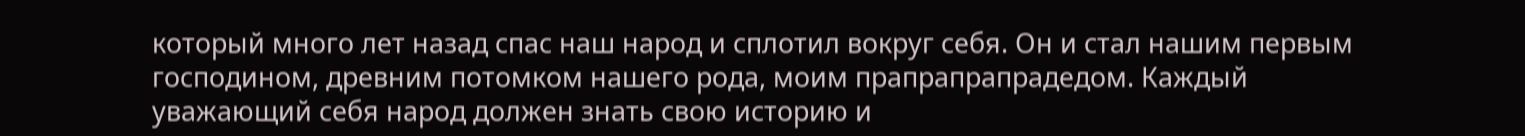который много лет назад спас наш народ и сплотил вокруг себя. Он и стал нашим первым господином, древним потомком нашего рода, моим прапрапрапрадедом. Каждый уважающий себя народ должен знать свою историю и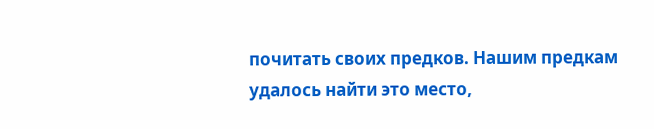почитать своих предков. Нашим предкам удалось найти это место,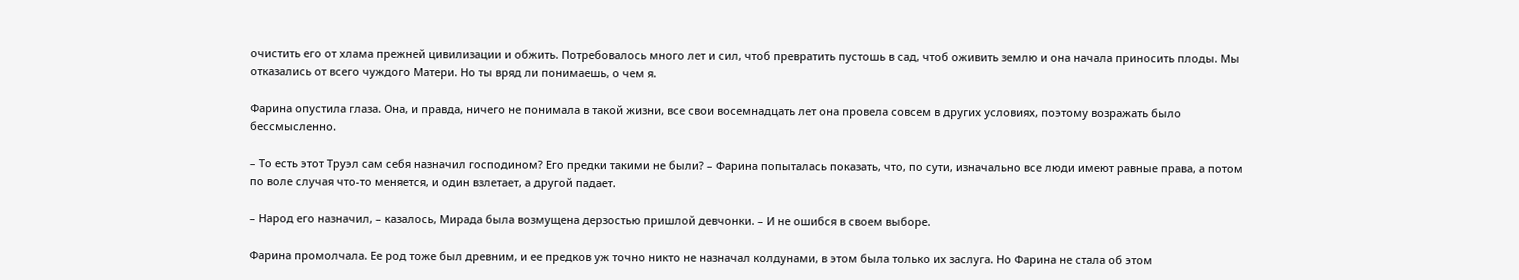очистить его от хлама прежней цивилизации и обжить. Потребовалось много лет и сил, чтоб превратить пустошь в сад, чтоб оживить землю и она начала приносить плоды. Мы отказались от всего чуждого Матери. Но ты вряд ли понимаешь, о чем я.

Фарина опустила глаза. Она, и правда, ничего не понимала в такой жизни, все свои восемнадцать лет она провела совсем в других условиях, поэтому возражать было бессмысленно.

– То есть этот Труэл сам себя назначил господином? Его предки такими не были? – Фарина попыталась показать, что, по сути, изначально все люди имеют равные права, а потом по воле случая что-то меняется, и один взлетает, а другой падает.

– Народ его назначил, – казалось, Мирада была возмущена дерзостью пришлой девчонки. – И не ошибся в своем выборе.

Фарина промолчала. Ее род тоже был древним, и ее предков уж точно никто не назначал колдунами, в этом была только их заслуга. Но Фарина не стала об этом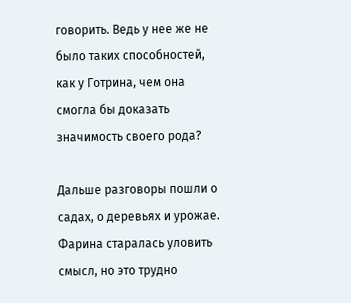говорить. Ведь у нее же не было таких способностей, как у Готрина, чем она смогла бы доказать значимость своего рода?

Дальше разговоры пошли о садах, о деревьях и урожае. Фарина старалась уловить смысл, но это трудно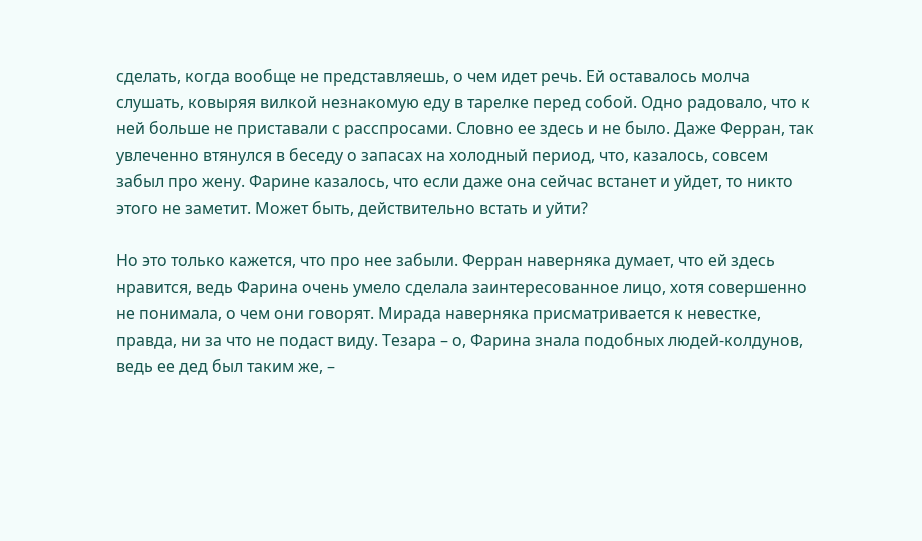сделать, когда вообще не представляешь, о чем идет речь. Ей оставалось молча слушать, ковыряя вилкой незнакомую еду в тарелке перед собой. Одно радовало, что к ней больше не приставали с расспросами. Словно ее здесь и не было. Даже Ферран, так увлеченно втянулся в беседу о запасах на холодный период, что, казалось, совсем забыл про жену. Фарине казалось, что если даже она сейчас встанет и уйдет, то никто этого не заметит. Может быть, действительно встать и уйти?

Но это только кажется, что про нее забыли. Ферран наверняка думает, что ей здесь нравится, ведь Фарина очень умело сделала заинтересованное лицо, хотя совершенно не понимала, о чем они говорят. Мирада наверняка присматривается к невестке, правда, ни за что не подаст виду. Тезара – о, Фарина знала подобных людей-колдунов, ведь ее дед был таким же, –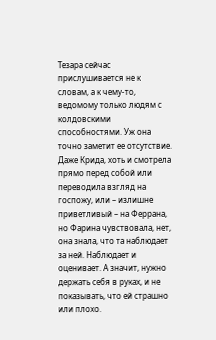Тезара сейчас прислушивается не к словам, а к чему-то, ведомому только людям с колдовскими способностями. Уж она точно заметит ее отсутствие. Даже Крида, хоть и смотрела прямо перед собой или переводила взгляд на госпожу, или – излишне приветливый – на Феррана, но Фарина чувствовала, нет, она знала, что та наблюдает за ней. Наблюдает и оценивает. А значит, нужно держать себя в руках, и не показывать, что ей страшно или плохо.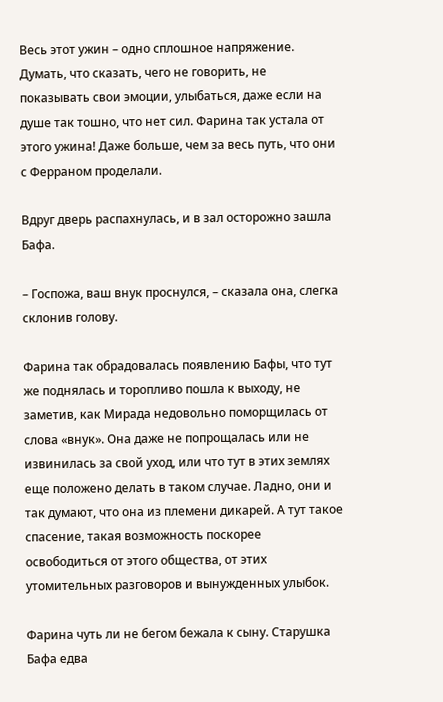Весь этот ужин – одно сплошное напряжение. Думать, что сказать, чего не говорить, не показывать свои эмоции, улыбаться, даже если на душе так тошно, что нет сил. Фарина так устала от этого ужина! Даже больше, чем за весь путь, что они с Ферраном проделали.

Вдруг дверь распахнулась, и в зал осторожно зашла Бафа.

– Госпожа, ваш внук проснулся, – сказала она, слегка склонив голову.

Фарина так обрадовалась появлению Бафы, что тут же поднялась и торопливо пошла к выходу, не заметив, как Мирада недовольно поморщилась от слова «внук». Она даже не попрощалась или не извинилась за свой уход, или что тут в этих землях еще положено делать в таком случае. Ладно, они и так думают, что она из племени дикарей. А тут такое спасение, такая возможность поскорее освободиться от этого общества, от этих утомительных разговоров и вынужденных улыбок.

Фарина чуть ли не бегом бежала к сыну. Старушка Бафа едва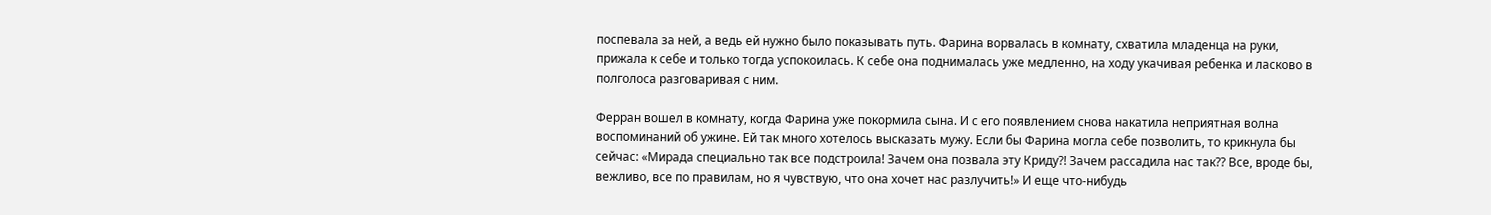поспевала за ней, а ведь ей нужно было показывать путь. Фарина ворвалась в комнату, схватила младенца на руки, прижала к себе и только тогда успокоилась. К себе она поднималась уже медленно, на ходу укачивая ребенка и ласково в полголоса разговаривая с ним.

Ферран вошел в комнату, когда Фарина уже покормила сына. И с его появлением снова накатила неприятная волна воспоминаний об ужине. Ей так много хотелось высказать мужу. Если бы Фарина могла себе позволить, то крикнула бы сейчас: «Мирада специально так все подстроила! Зачем она позвала эту Криду?! Зачем рассадила нас так?? Все, вроде бы, вежливо, все по правилам, но я чувствую, что она хочет нас разлучить!» И еще что-нибудь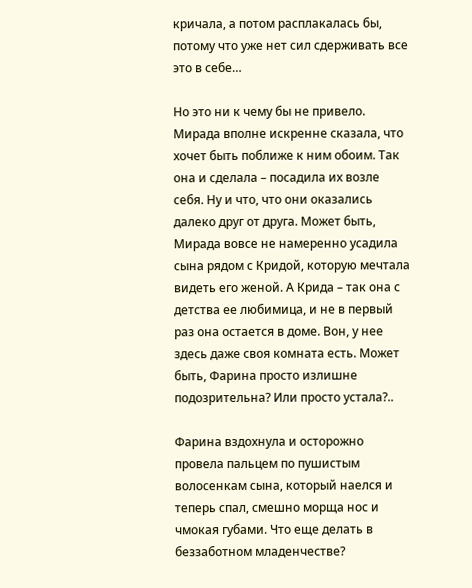кричала, а потом расплакалась бы, потому что уже нет сил сдерживать все это в себе…

Но это ни к чему бы не привело. Мирада вполне искренне сказала, что хочет быть поближе к ним обоим. Так она и сделала – посадила их возле себя. Ну и что, что они оказались далеко друг от друга. Может быть, Мирада вовсе не намеренно усадила сына рядом с Кридой, которую мечтала видеть его женой. А Крида – так она с детства ее любимица, и не в первый раз она остается в доме. Вон, у нее здесь даже своя комната есть. Может быть, Фарина просто излишне подозрительна? Или просто устала?..

Фарина вздохнула и осторожно провела пальцем по пушистым волосенкам сына, который наелся и теперь спал, смешно морща нос и чмокая губами. Что еще делать в беззаботном младенчестве?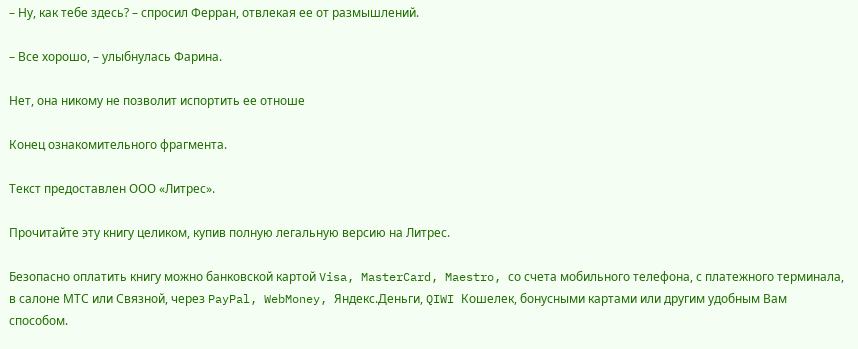– Ну, как тебе здесь? – спросил Ферран, отвлекая ее от размышлений.

– Все хорошо, – улыбнулась Фарина.

Нет, она никому не позволит испортить ее отноше

Конец ознакомительного фрагмента.

Текст предоставлен ООО «Литрес».

Прочитайте эту книгу целиком, купив полную легальную версию на Литрес.

Безопасно оплатить книгу можно банковской картой Visa, MasterCard, Maestro, со счета мобильного телефона, с платежного терминала, в салоне МТС или Связной, через PayPal, WebMoney, Яндекс.Деньги, QIWI Кошелек, бонусными картами или другим удобным Вам способом.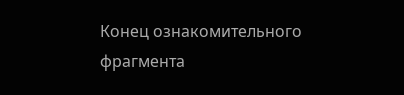Конец ознакомительного фрагмента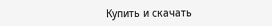Купить и скачать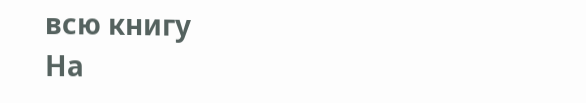всю книгу
На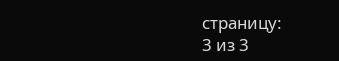страницу:
3 из 3